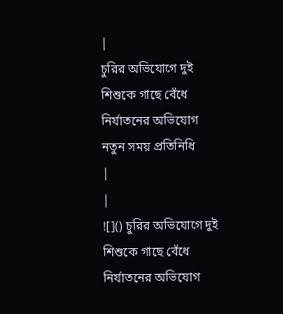|
চুরির অভিযোগে দুই শিশুকে গাছে বেঁধে নির্যাতনের অভিযোগ
নতুন সময় প্রতিনিধি
|
|
![]() চুরির অভিযোগে দুই শিশুকে গাছে বেঁধে নির্যাতনের অভিযোগ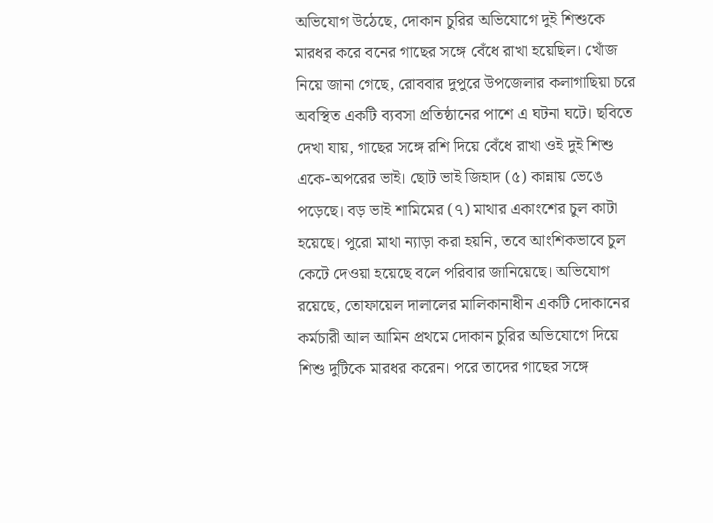অভিযোগ উঠেছে, দোকান চুরির অভিযোগে দুই শিশুকে মারধর করে বনের গাছের সঙ্গে বেঁধে রাখা হয়েছিল। খোঁজ নিয়ে জানা গেছে, রোববার দুপুরে উপজেলার কলাগাছিয়া চরে অবস্থিত একটি ব্যবসা প্রতিষ্ঠানের পাশে এ ঘটনা ঘটে। ছবিতে দেখা যায়, গাছের সঙ্গে রশি দিয়ে বেঁধে রাখা ওই দুই শিশু একে-অপরের ভাই। ছোট ভাই জিহাদ (৫) কান্নায় ভেঙে পড়েছে। বড় ভাই শামিমের (৭) মাথার একাংশের চুল কাটা হয়েছে। পুরো মাথা ন্যাড়া করা হয়নি, তবে আংশিকভাবে চুল কেটে দেওয়া হয়েছে বলে পরিবার জানিয়েছে। অভিযোগ রয়েছে, তোফায়েল দালালের মালিকানাধীন একটি দোকানের কর্মচারী আল আমিন প্রথমে দোকান চুরির অভিযোগে দিয়ে শিশু দুটিকে মারধর করেন। পরে তাদের গাছের সঙ্গে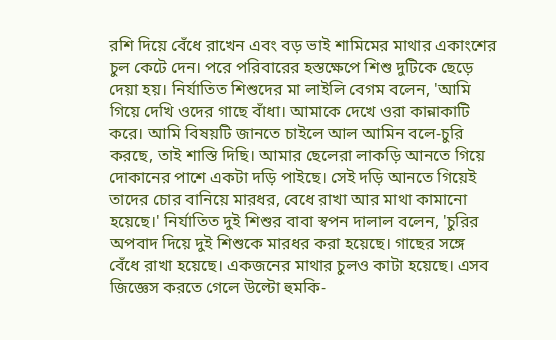রশি দিয়ে বেঁধে রাখেন এবং বড় ভাই শামিমের মাথার একাংশের চুল কেটে দেন। পরে পরিবারের হস্তক্ষেপে শিশু দুটিকে ছেড়ে দেয়া হয়। নির্যাতিত শিশুদের মা লাইলি বেগম বলেন, 'আমি গিয়ে দেখি ওদের গাছে বাঁধা। আমাকে দেখে ওরা কান্নাকাটি করে। আমি বিষয়টি জানতে চাইলে আল আমিন বলে-চুরি করছে, তাই শাস্তি দিছি। আমার ছেলেরা লাকড়ি আনতে গিয়ে দোকানের পাশে একটা দড়ি পাইছে। সেই দড়ি আনতে গিয়েই তাদের চোর বানিয়ে মারধর, বেধে রাখা আর মাথা কামানো হয়েছে।' নির্যাতিত দুই শিশুর বাবা স্বপন দালাল বলেন, 'চুরির অপবাদ দিয়ে দুই শিশুকে মারধর করা হয়েছে। গাছের সঙ্গে বেঁধে রাখা হয়েছে। একজনের মাথার চুলও কাটা হয়েছে। এসব জিজ্ঞেস করতে গেলে উল্টো হুমকি-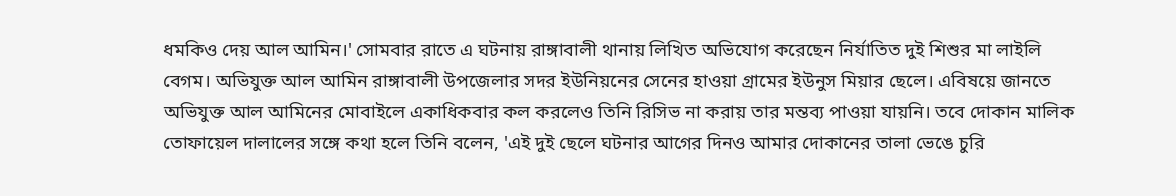ধমকিও দেয় আল আমিন।' সোমবার রাতে এ ঘটনায় রাঙ্গাবালী থানায় লিখিত অভিযোগ করেছেন নির্যাতিত দুই শিশুর মা লাইলি বেগম। অভিযুক্ত আল আমিন রাঙ্গাবালী উপজেলার সদর ইউনিয়নের সেনের হাওয়া গ্রামের ইউনুস মিয়ার ছেলে। এবিষয়ে জানতে অভিযুক্ত আল আমিনের মোবাইলে একাধিকবার কল করলেও তিনি রিসিভ না করায় তার মন্তব্য পাওয়া যায়নি। তবে দোকান মালিক তোফায়েল দালালের সঙ্গে কথা হলে তিনি বলেন, 'এই দুই ছেলে ঘটনার আগের দিনও আমার দোকানের তালা ভেঙে চুরি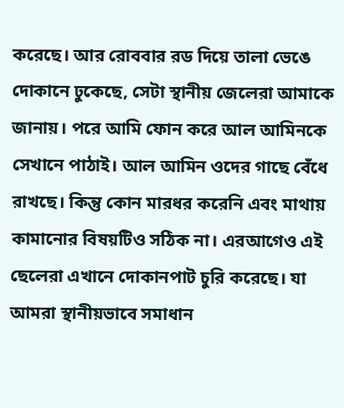করেছে। আর রোববার রড দিয়ে তালা ভেঙে দোকানে ঢুকেছে, সেটা স্থানীয় জেলেরা আমাকে জানায়। পরে আমি ফোন করে আল আমিনকে সেখানে পাঠাই। আল আমিন ওদের গাছে বেঁধে রাখছে। কিন্তু কোন মারধর করেনি এবং মাথায় কামানোর বিষয়টিও সঠিক না। এরআগেও এই ছেলেরা এখানে দোকানপাট চুরি করেছে। যা আমরা স্থানীয়ভাবে সমাধান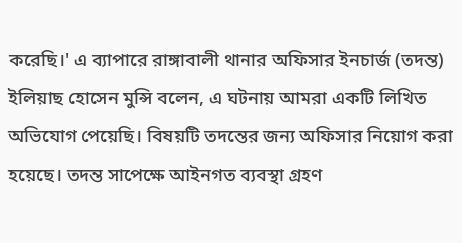করেছি।' এ ব্যাপারে রাঙ্গাবালী থানার অফিসার ইনচার্জ (তদন্ত) ইলিয়াছ হোসেন মুন্সি বলেন, এ ঘটনায় আমরা একটি লিখিত অভিযোগ পেয়েছি। বিষয়টি তদন্তের জন্য অফিসার নিয়োগ করা হয়েছে। তদন্ত সাপেক্ষে আইনগত ব্যবস্থা গ্রহণ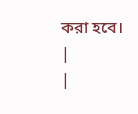করা হবে। |
|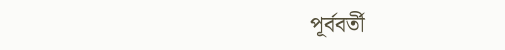পূর্ববর্তী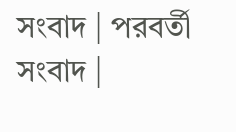সংবাদ | পরবর্তী সংবাদ |